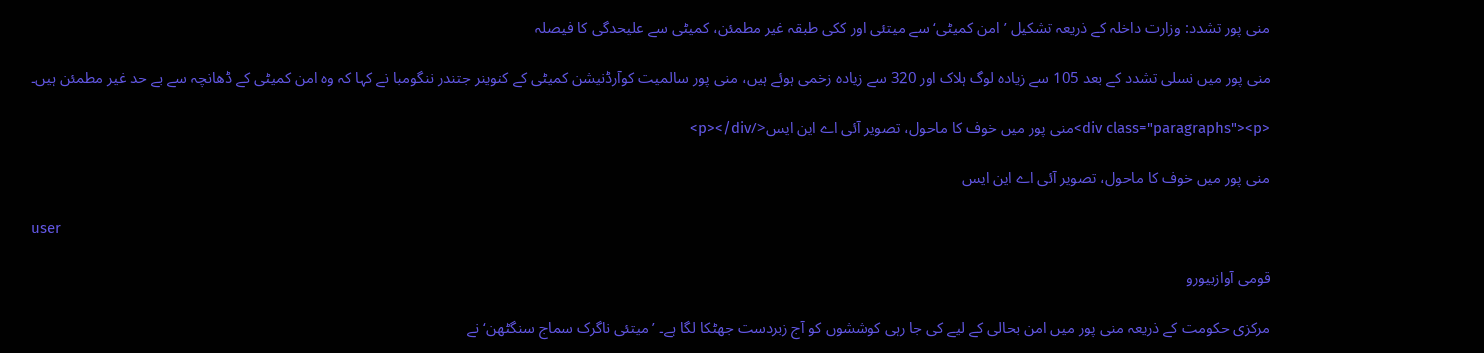منی پور تشدد: وزارت داخلہ کے ذریعہ تشکیل ’امن کمیٹی‘ سے میتئی اور ککی طبقہ غیر مطمئن، کمیٹی سے علیحدگی کا فیصلہ

منی پور میں نسلی تشدد کے بعد 105 سے زیادہ لوگ ہلاک اور 320 سے زیادہ زخمی ہوئے ہیں، منی پور سالمیت کوآرڈنیشن کمیٹی کے کنوینر جتندر ننگومبا نے کہا کہ وہ امن کمیٹی کے ڈھانچہ سے بے حد غیر مطمئن ہیں۔

<div class="paragraphs"><p>منی پور میں خوف کا ماحول، تصویر آئی اے این ایس</p></div>

منی پور میں خوف کا ماحول، تصویر آئی اے این ایس

user

قومی آوازبیورو

مرکزی حکومت کے ذریعہ منی پور میں امن بحالی کے لیے کی جا رہی کوششوں کو آج زبردست جھٹکا لگا ہے۔ ’میتئی ناگرک سماج سنگٹھن‘ نے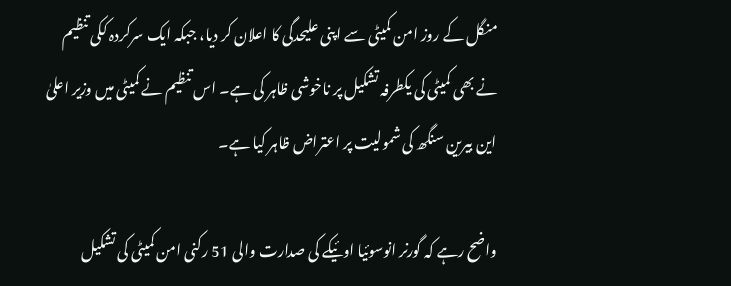منگل کے روز امن کمیٹی سے اپنی علیحدگی کا اعلان کر دیا، جبکہ ایک سرکردہ ککی تنظیم نے بھی کمیٹی کی یکطرفہ تشکیل پر ناخوشی ظاہر کی ہے۔ اس تنظیم نے کمیٹی میں وزیر اعلیٰ این بیرین سنگھ کی شمولیت پر اعتراض ظاہر کیا ہے۔

واضح رہے کہ گورنر انوسوئیا اوئیکے کی صدارت والی 51 رکنی امن کمیٹی کی تشکیل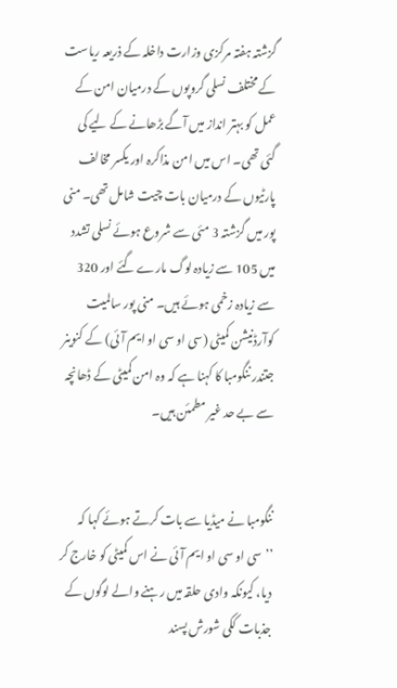گزشتہ ہفتہ مرکزی وزارت داخلہ کے ذریعہ ریاست کے مختلف نسلی گروپوں کے درمیان امن کے عمل کو بہتر انداز میں آگے بڑھانے کے لیے کی گئی تھی۔ اس میں امن مذاکرہ اور یکسر مخالف پارٹیوں کے درمیان بات چیت شامل تھی۔ منی پور میں گزشتہ 3 مئی سے شروع ہوئے نسلی تشدد میں 105 سے زیادہ لوگ مارے گئے اور 320 سے زیادہ زخمی ہوئے ہیں۔ منی پور سالمیت کوآرڈنیشن کمیٹی (سی او سی او ایم آئی) کے کنوینر جتندر ننگومبا کا کہنا ہے کہ وہ امن کمیٹی کے ڈھانچہ سے بے حد غیر مطمئن ہیں۔


ننگومبا نے میڈیا سے بات کرتے ہوئے کہا کہ ’’سی او سی او ایم آئی نے اس کمیٹی کو خارج کر دیا، کیونکہ وادی حلقہ میں رہنے والے لوگوں کے جذبات ککی شورش پسند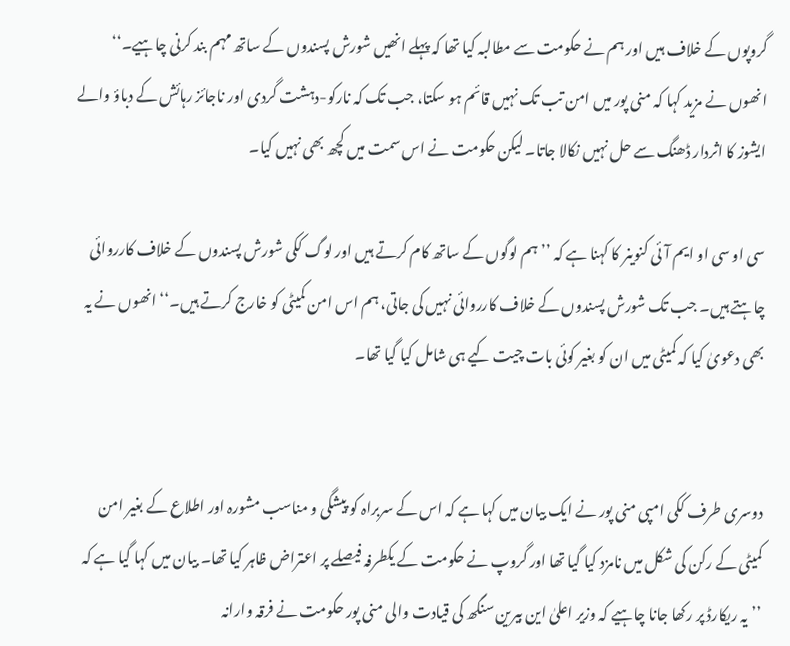گروپوں کے خلاف ہیں اور ہم نے حکومت سے مطالبہ کیا تھا کہ پہلے انھیں شورش پسندوں کے ساتھ مہم بند کرنی چاہیے۔‘‘ انھوں نے مزید کہا کہ منی پور میں امن تب تک نہیں قائم ہو سکتا، جب تک کہ نارکو-دہشت گردی اور ناجائز رہائش کے دباؤ والے ایشوز کا اثردار ڈھنگ سے حل نہیں نکالا جاتا۔ لیکن حکومت نے اس سمت میں کچھ بھی نہیں کیا۔

سی او سی او ایم آئی کنوینر کا کہنا ہے کہ ’’ہم لوگوں کے ساتھ کام کرتے ہیں اور لوگ ککی شورش پسندوں کے خلاف کارروائی چاہتے ہیں۔ جب تک شورش پسندوں کے خلاف کارروائی نہیں کی جاتی، ہم اس امن کمیٹی کو خارج کرتے ہیں۔‘‘ انھوں نے یہ بھی دعویٰ کیا کہ کمیٹی میں ان کو بغیر کوئی بات چیت کیے ہی شامل کیا گیا تھا۔


دوسری طرف ککی امپی منی پور نے ایک بیان میں کہا ہے کہ اس کے سربراہ کو پیشگی و مناسب مشورہ اور اطلاع کے بغیر امن کمیٹی کے رکن کی شکل میں نامزد کیا گیا تھا اور گروپ نے حکومت کے یکطرفہ فیصلے پر اعتراض ظاہر کیا تھا۔ بیان میں کہا گیا ہے کہ ’’یہ ریکارڈ پر رکھا جانا چاہیے کہ وزیر اعلیٰ این بیرین سنگھ کی قیادت والی منی پور حکومت نے فرقہ وارانہ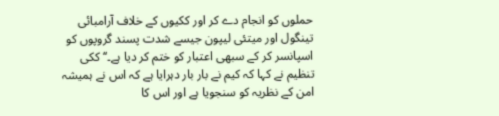حملوں کو انجام دے کر اور ککیوں کے خلاف آرامبائی تینگول اور میتئی لیپون جیسے شدت پسند گروپوں کو اسپانسر کر کے سبھی اعتبار کو ختم کر دیا ہے۔‘‘ ککی تنظیم نے کہا کہ کیم نے بار بار دہرایا ہے کہ اس نے ہمیشہ امن کے نظریہ کو سنجویا ہے اور اس کا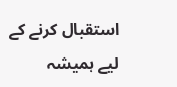استقبال کرنے کے لیے ہمیشہ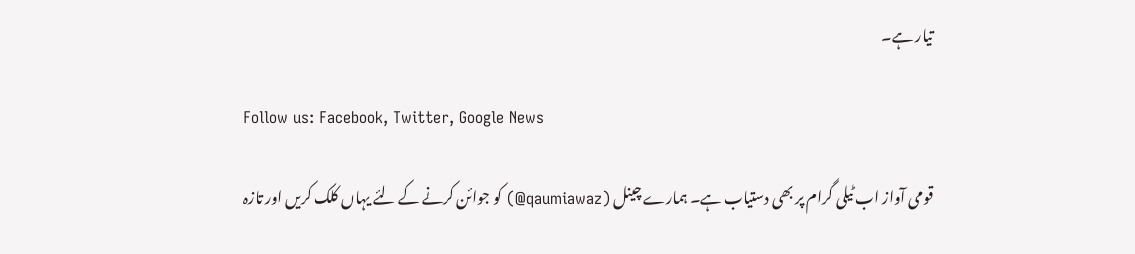تیار ہے۔

Follow us: Facebook, Twitter, Google News

قومی آواز اب ٹیلی گرام پر بھی دستیاب ہے۔ ہمارے چینل (qaumiawaz@) کو جوائن کرنے کے لئے یہاں کلک کریں اور تازہ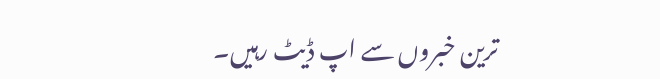ترین خبروں سے اپ ڈیٹ رہیں۔